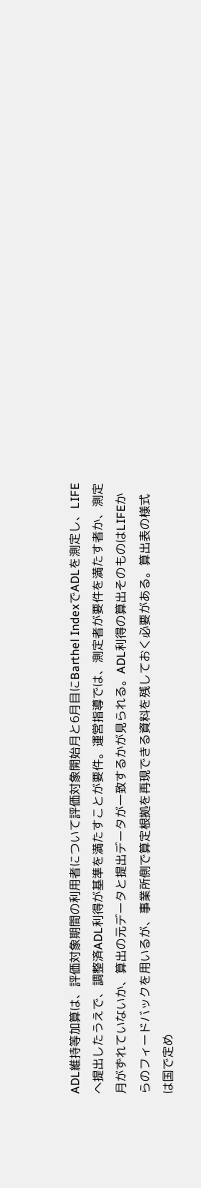ADL維持等加算は、評価対象期間の利用者について評価対象開始月と6月目にBarthel IndexでADLを測定し、LIFEへ提出したうえで、調整済ADL利得が基準を満たすことが要件。運営指導では、測定者が要件を満たす者か、測定月がずれていないか、算出の元データと提出データが一致するかが見られる。ADL利得の算出そのものはLIFEからのフィードバックを用いるが、事業所側で算定根拠を再現できる資料を残しておく必要がある。算出表の様式は国で定め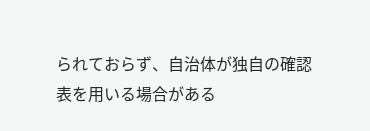られておらず、自治体が独自の確認表を用いる場合がある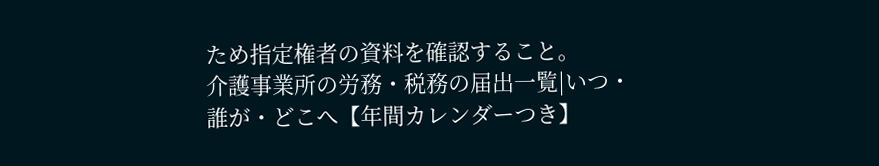ため指定権者の資料を確認すること。
介護事業所の労務・税務の届出一覧|いつ・誰が・どこへ【年間カレンダーつき】